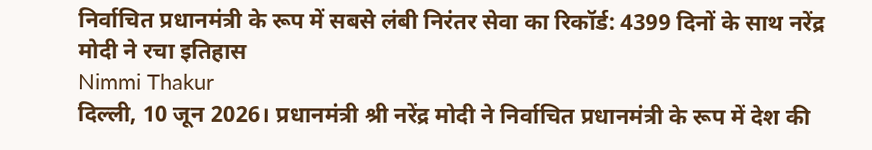निर्वाचित प्रधानमंत्री के रूप में सबसे लंबी निरंतर सेवा का रिकॉर्ड: 4399 दिनों के साथ नरेंद्र मोदी ने रचा इतिहास
Nimmi Thakur
दिल्ली, 10 जून 2026। प्रधानमंत्री श्री नरेंद्र मोदी ने निर्वाचित प्रधानमंत्री के रूप में देश की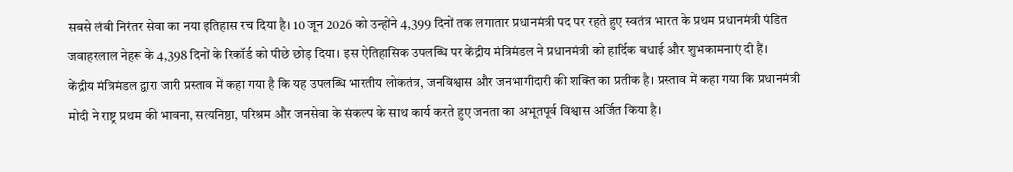सबसे लंबी निरंतर सेवा का नया इतिहास रच दिया है। 10 जून 2026 को उन्होंने 4,399 दिनों तक लगातार प्रधानमंत्री पद पर रहते हुए स्वतंत्र भारत के प्रथम प्रधानमंत्री पंडित जवाहरलाल नेहरू के 4,398 दिनों के रिकॉर्ड को पीछे छोड़ दिया। इस ऐतिहासिक उपलब्धि पर केंद्रीय मंत्रिमंडल ने प्रधानमंत्री को हार्दिक बधाई और शुभकामनाएं दी हैं।
केंद्रीय मंत्रिमंडल द्वारा जारी प्रस्ताव में कहा गया है कि यह उपलब्धि भारतीय लोकतंत्र, जनविश्वास और जनभागीदारी की शक्ति का प्रतीक है। प्रस्ताव में कहा गया कि प्रधानमंत्री मोदी ने राष्ट्र प्रथम की भावना, सत्यनिष्ठा, परिश्रम और जनसेवा के संकल्प के साथ कार्य करते हुए जनता का अभूतपूर्व विश्वास अर्जित किया है।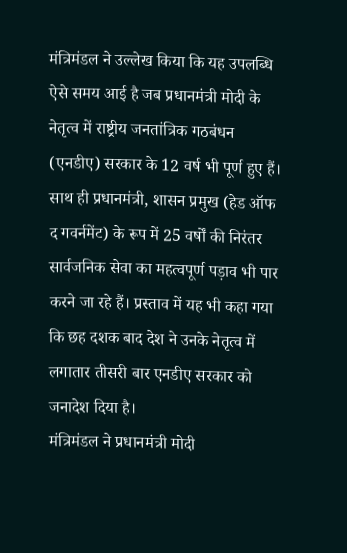मंत्रिमंडल ने उल्लेख किया कि यह उपलब्धि ऐसे समय आई है जब प्रधानमंत्री मोदी के नेतृत्व में राष्ट्रीय जनतांत्रिक गठबंधन (एनडीए) सरकार के 12 वर्ष भी पूर्ण हुए हैं। साथ ही प्रधानमंत्री, शासन प्रमुख (हेड ऑफ द गवर्नमेंट) के रूप में 25 वर्षों की निरंतर सार्वजनिक सेवा का महत्वपूर्ण पड़ाव भी पार करने जा रहे हैं। प्रस्ताव में यह भी कहा गया कि छह दशक बाद देश ने उनके नेतृत्व में लगातार तीसरी बार एनडीए सरकार को जनादेश दिया है।
मंत्रिमंडल ने प्रधानमंत्री मोदी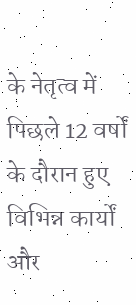के नेतृत्व में पिछले 12 वर्षों के दौरान हुए विभिन्न कार्यों और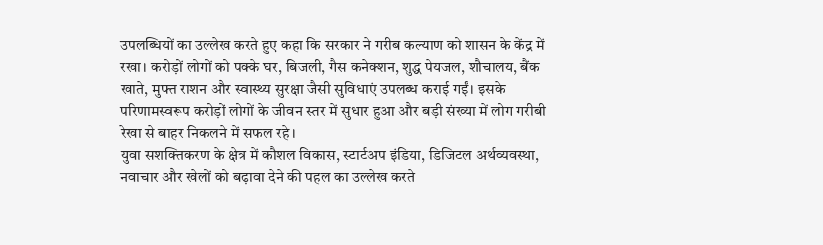उपलब्धियों का उल्लेख करते हुए कहा कि सरकार ने गरीब कल्याण को शासन के केंद्र में रखा। करोड़ों लोगों को पक्के घर, बिजली, गैस कनेक्शन, शुद्ध पेयजल, शौचालय, बैंक खाते, मुफ्त राशन और स्वास्थ्य सुरक्षा जैसी सुविधाएं उपलब्ध कराई गईं। इसके परिणामस्वरूप करोड़ों लोगों के जीवन स्तर में सुधार हुआ और बड़ी संख्या में लोग गरीबी रेखा से बाहर निकलने में सफल रहे।
युवा सशक्तिकरण के क्षेत्र में कौशल विकास, स्टार्टअप इंडिया, डिजिटल अर्थव्यवस्था, नवाचार और खेलों को बढ़ावा देने की पहल का उल्लेख करते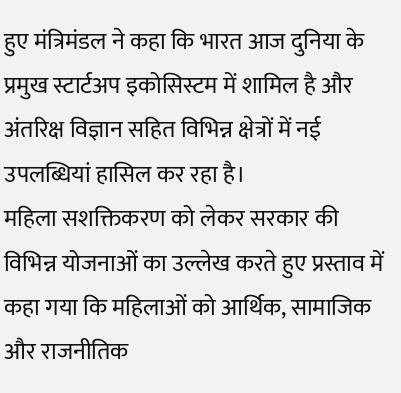हुए मंत्रिमंडल ने कहा कि भारत आज दुनिया के प्रमुख स्टार्टअप इकोसिस्टम में शामिल है और अंतरिक्ष विज्ञान सहित विभिन्न क्षेत्रों में नई उपलब्धियां हासिल कर रहा है।
महिला सशक्तिकरण को लेकर सरकार की विभिन्न योजनाओं का उल्लेख करते हुए प्रस्ताव में कहा गया कि महिलाओं को आर्थिक, सामाजिक और राजनीतिक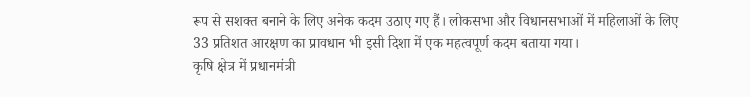रूप से सशक्त बनाने के लिए अनेक कदम उठाए गए हैं। लोकसभा और विधानसभाओं में महिलाओं के लिए 33 प्रतिशत आरक्षण का प्रावधान भी इसी दिशा में एक महत्वपूर्ण कदम बताया गया।
कृषि क्षेत्र में प्रधानमंत्री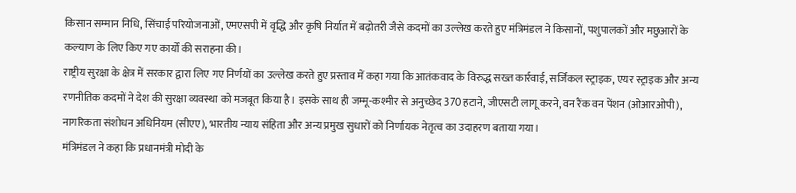किसान सम्मान निधि, सिंचाई परियोजनाओं, एमएसपी में वृद्धि और कृषि निर्यात में बढ़ोतरी जैसे कदमों का उल्लेख करते हुए मंत्रिमंडल ने किसानों, पशुपालकों और मछुआरों के कल्याण के लिए किए गए कार्यों की सराहना की।
राष्ट्रीय सुरक्षा के क्षेत्र में सरकार द्वारा लिए गए निर्णयों का उल्लेख करते हुए प्रस्ताव में कहा गया कि आतंकवाद के विरुद्ध सख्त कार्रवाई, सर्जिकल स्ट्राइक, एयर स्ट्राइक और अन्य रणनीतिक कदमों ने देश की सुरक्षा व्यवस्था को मजबूत किया है। इसके साथ ही जम्मू-कश्मीर से अनुच्छेद 370 हटाने, जीएसटी लागू करने, वन रैंक वन पेंशन (ओआरओपी), नागरिकता संशोधन अधिनियम (सीएए), भारतीय न्याय संहिता और अन्य प्रमुख सुधारों को निर्णायक नेतृत्व का उदाहरण बताया गया।
मंत्रिमंडल ने कहा कि प्रधानमंत्री मोदी के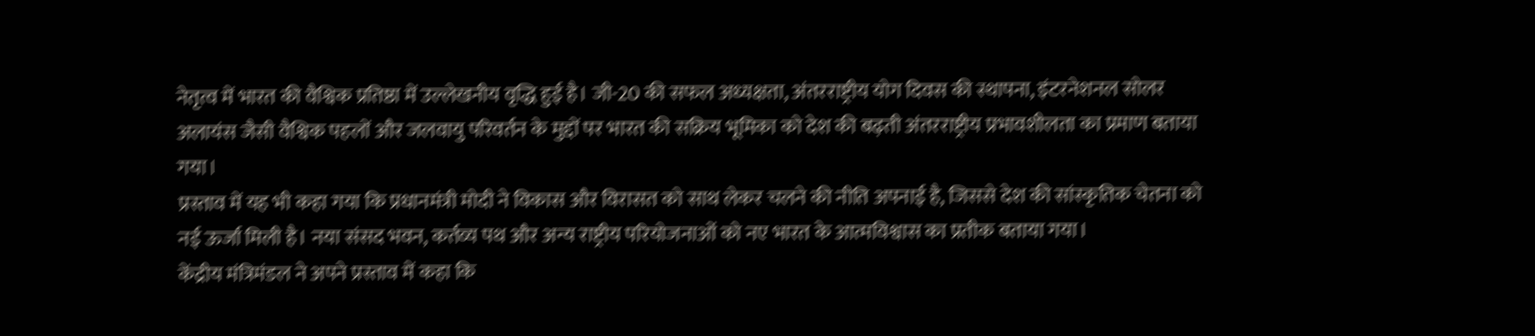नेतृत्व में भारत की वैश्विक प्रतिष्ठा में उल्लेखनीय वृद्धि हुई है। जी-20 की सफल अध्यक्षता, अंतरराष्ट्रीय योग दिवस की स्थापना, इंटरनेशनल सोलर अलायंस जैसी वैश्विक पहलों और जलवायु परिवर्तन के मुद्दों पर भारत की सक्रिय भूमिका को देश की बढ़ती अंतरराष्ट्रीय प्रभावशीलता का प्रमाण बताया गया।
प्रस्ताव में यह भी कहा गया कि प्रधानमंत्री मोदी ने विकास और विरासत को साथ लेकर चलने की नीति अपनाई है, जिससे देश की सांस्कृतिक चेतना को नई ऊर्जा मिली है। नया संसद भवन, कर्तव्य पथ और अन्य राष्ट्रीय परियोजनाओं को नए भारत के आत्मविश्वास का प्रतीक बताया गया।
केंद्रीय मंत्रिमंडल ने अपने प्रस्ताव में कहा कि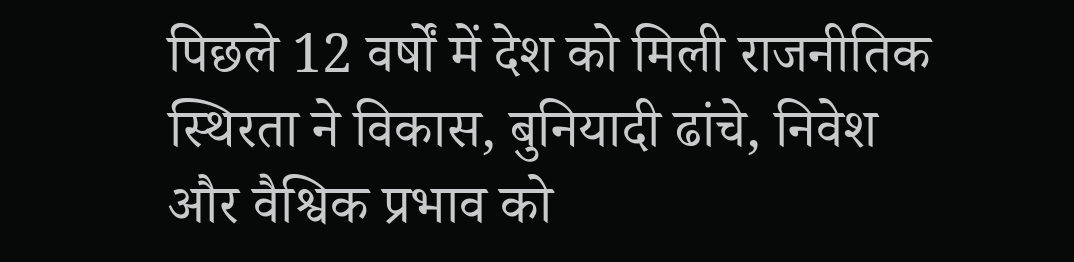पिछले 12 वर्षों में देश को मिली राजनीतिक स्थिरता ने विकास, बुनियादी ढांचे, निवेश और वैश्विक प्रभाव को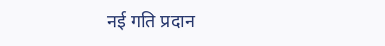नई गति प्रदान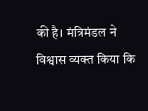की है। मंत्रिमंडल ने विश्वास व्यक्त किया कि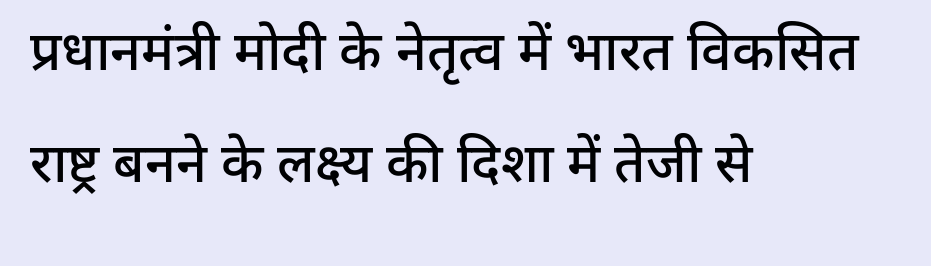प्रधानमंत्री मोदी के नेतृत्व में भारत विकसित राष्ट्र बनने के लक्ष्य की दिशा में तेजी से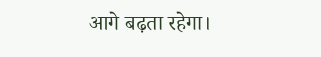आगे बढ़ता रहेगा।